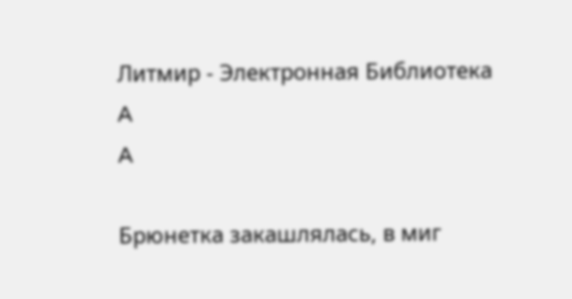Литмир - Электронная Библиотека
A
A

Брюнетка закашлялась, в миг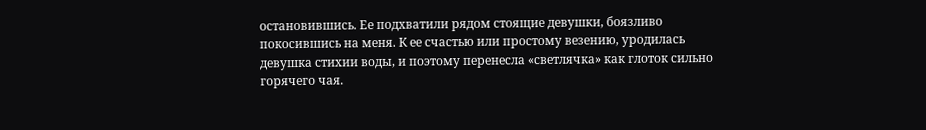остановившись. Ее подхватили рядом стоящие девушки, боязливо покосившись на меня. К ее счастью или простому везению, уродилась девушка стихии воды, и поэтому перенесла «светлячка» как глоток сильно горячего чая.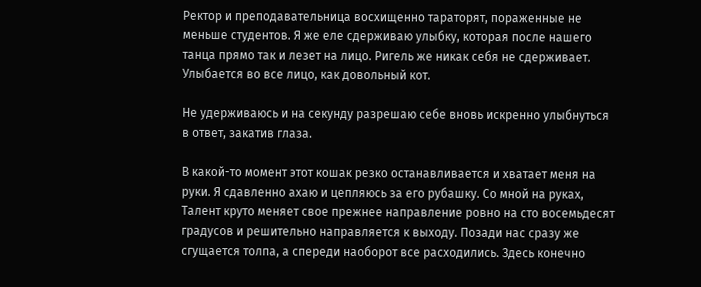Ректор и преподавательница восхищенно тараторят, пораженные не меньше студентов. Я же еле сдерживаю улыбку, которая после нашего танца прямо так и лезет на лицо. Ригель же никак себя не сдерживает. Улыбается во все лицо, как довольный кот.

Не удерживаюсь и на секунду разрешаю себе вновь искренно улыбнуться в ответ, закатив глаза.

В какой-то момент этот кошак резко останавливается и хватает меня на руки. Я сдавленно ахаю и цепляюсь за его рубашку. Со мной на руках, Талент круто меняет свое прежнее направление ровно на сто восемьдесят градусов и решительно направляется к выходу. Позади нас сразу же сгущается толпа, а спереди наоборот все расходились. Здесь конечно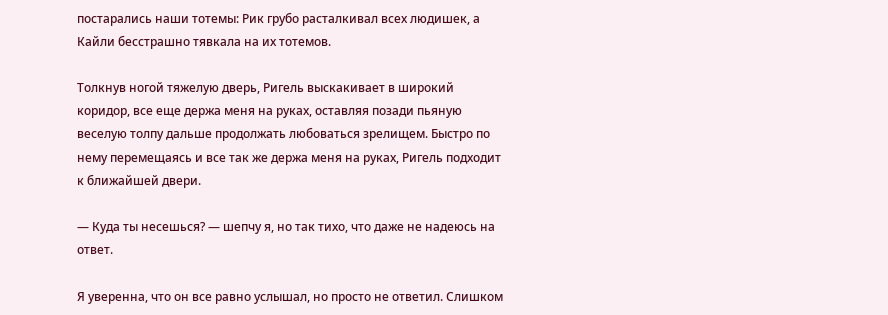постарались наши тотемы: Рик грубо расталкивал всех людишек, а Кайли бесстрашно тявкала на их тотемов.

Толкнув ногой тяжелую дверь, Ригель выскакивает в широкий коридор, все еще держа меня на руках, оставляя позади пьяную веселую толпу дальше продолжать любоваться зрелищем. Быстро по нему перемещаясь и все так же держа меня на руках, Ригель подходит к ближайшей двери.

— Куда ты несешься? — шепчу я, но так тихо, что даже не надеюсь на ответ.

Я уверенна, что он все равно услышал, но просто не ответил. Слишком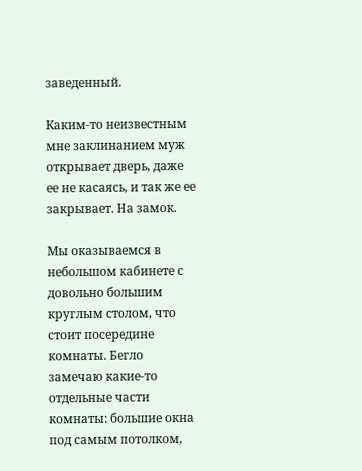заведенный.

Каким-то неизвестным мне заклинанием муж открывает дверь, даже ее не касаясь, и так же ее закрывает. На замок.

Мы оказываемся в небольшом кабинете с довольно большим круглым столом, что стоит посередине комнаты. Бегло замечаю какие-то отдельные части комнаты: большие окна под самым потолком,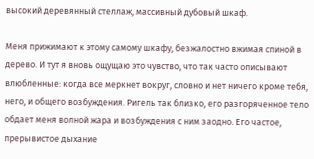высокий деревянный стеллаж, массивный дубовый шкаф.

Меня прижимают к этому самому шкафу, безжалостно вжимая спиной в дерево. И тут я вновь ощущаю это чувство, что так часто описывают влюбленные: когда все меркнет вокруг, словно и нет ничего кроме тебя, него, и общего возбуждения. Ригель так близко, его разгоряченное тело обдает меня волной жара и возбуждения с ним заодно. Его частое, прерывистое дыхание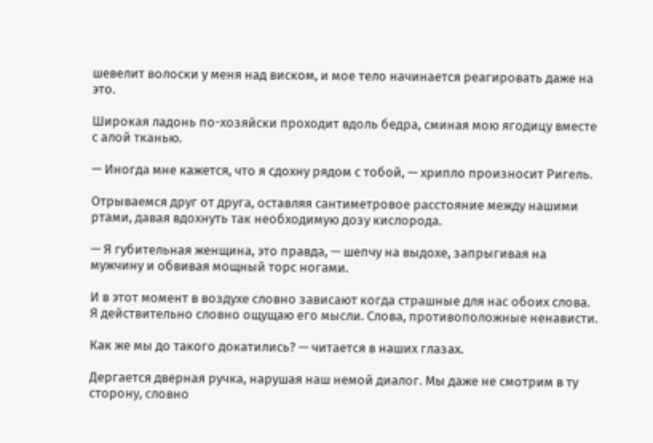шевелит волоски у меня над виском, и мое тело начинается реагировать даже на это.

Широкая ладонь по-хозяйски проходит вдоль бедра, сминая мою ягодицу вместе с алой тканью.

— Иногда мне кажется, что я сдохну рядом с тобой, — хрипло произносит Ригель.

Отрываемся друг от друга, оставляя сантиметровое расстояние между нашими ртами, давая вдохнуть так необходимую дозу кислорода.

— Я губительная женщина, это правда, — шепчу на выдохе, запрыгивая на мужчину и обвивая мощный торс ногами.

И в этот момент в воздухе словно зависают когда страшные для нас обоих слова. Я действительно словно ощущаю его мысли. Слова, противоположные ненависти.

Как же мы до такого докатились? — читается в наших глазах.

Дергается дверная ручка, нарушая наш немой диалог. Мы даже не смотрим в ту сторону, словно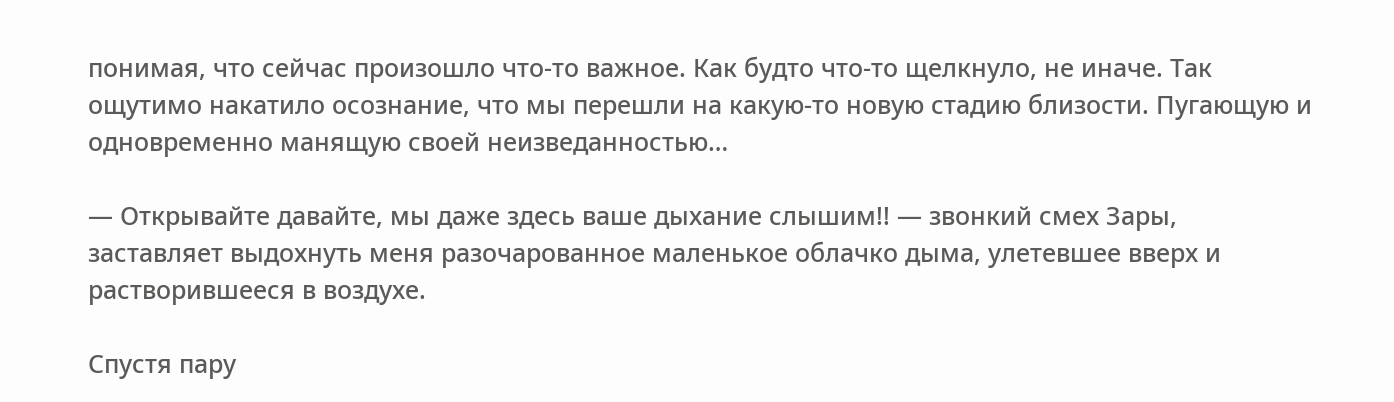понимая, что сейчас произошло что-то важное. Как будто что-то щелкнуло, не иначе. Так ощутимо накатило осознание, что мы перешли на какую-то новую стадию близости. Пугающую и одновременно манящую своей неизведанностью…

— Открывайте давайте, мы даже здесь ваше дыхание слышим!! — звонкий смех Зары, заставляет выдохнуть меня разочарованное маленькое облачко дыма, улетевшее вверх и растворившееся в воздухе.

Спустя пару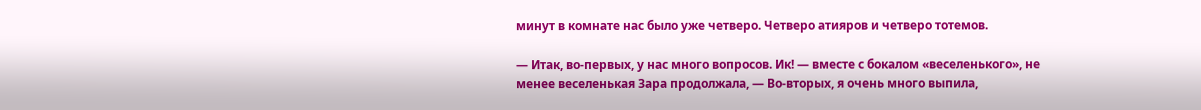минут в комнате нас было уже четверо. Четверо атияров и четверо тотемов.

— Итак, во-первых, у нас много вопросов. Ик! — вместе с бокалом «веселенького», не менее веселенькая Зара продолжала, — Во-вторых, я очень много выпила,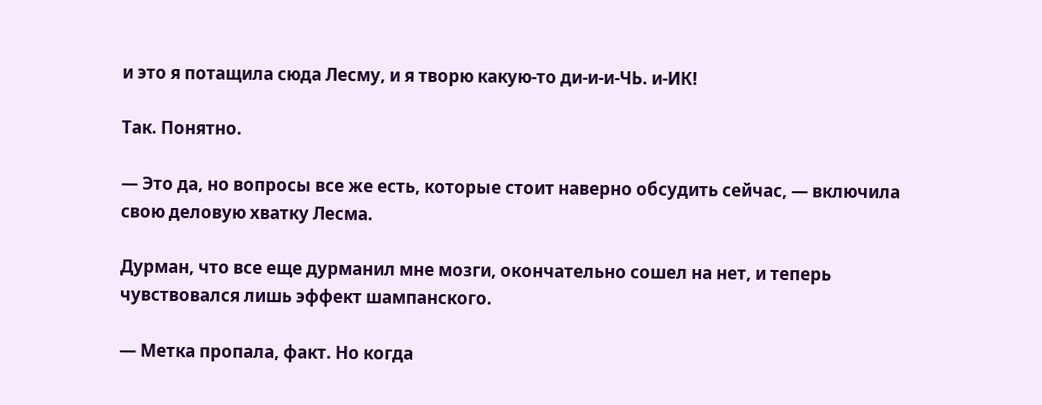и это я потащила сюда Лесму, и я творю какую-то ди-и-и-ЧЬ. и-ИК!

Так. Понятно.

— Это да, но вопросы все же есть, которые стоит наверно обсудить сейчас, — включила свою деловую хватку Лесма.

Дурман, что все еще дурманил мне мозги, окончательно сошел на нет, и теперь чувствовался лишь эффект шампанского.

— Метка пропала, факт. Но когда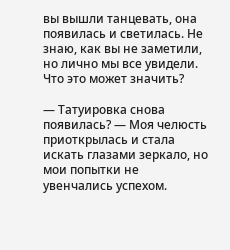вы вышли танцевать, она появилась и светилась. Не знаю, как вы не заметили, но лично мы все увидели. Что это может значить?

— Татуировка снова появилась? — Моя челюсть приоткрылась и стала искать глазами зеркало, но мои попытки не увенчались успехом.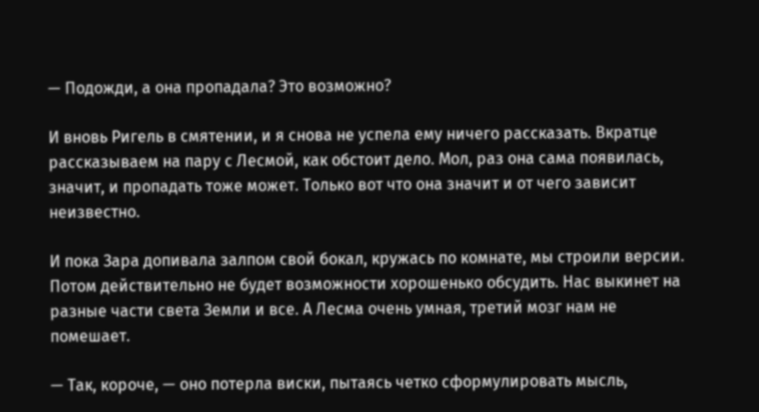— Подожди, а она пропадала? Это возможно?

И вновь Ригель в смятении, и я снова не успела ему ничего рассказать. Вкратце рассказываем на пару с Лесмой, как обстоит дело. Мол, раз она сама появилась, значит, и пропадать тоже может. Только вот что она значит и от чего зависит неизвестно.

И пока Зара допивала залпом свой бокал, кружась по комнате, мы строили версии. Потом действительно не будет возможности хорошенько обсудить. Нас выкинет на разные части света Земли и все. А Лесма очень умная, третий мозг нам не помешает.

— Так, короче, — оно потерла виски, пытаясь четко сформулировать мысль,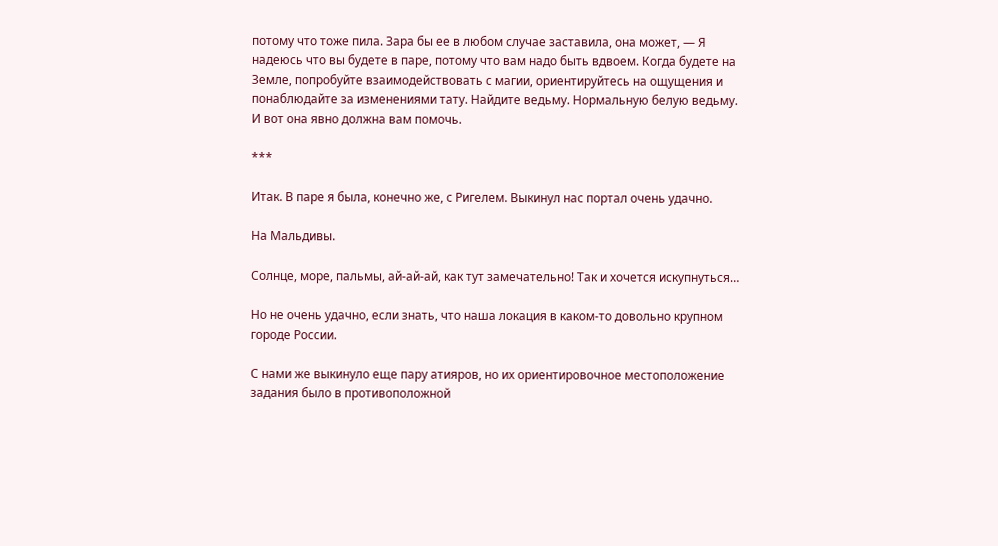потому что тоже пила. Зара бы ее в любом случае заставила, она может, — Я надеюсь что вы будете в паре, потому что вам надо быть вдвоем. Когда будете на Земле, попробуйте взаимодействовать с магии, ориентируйтесь на ощущения и понаблюдайте за изменениями тату. Найдите ведьму. Нормальную белую ведьму. И вот она явно должна вам помочь.

***

Итак. В паре я была, конечно же, с Ригелем. Выкинул нас портал очень удачно.

На Мальдивы.

Солнце, море, пальмы, ай-ай-ай, как тут замечательно! Так и хочется искупнуться…

Но не очень удачно, если знать, что наша локация в каком-то довольно крупном городе России.

С нами же выкинуло еще пару атияров, но их ориентировочное местоположение задания было в противоположной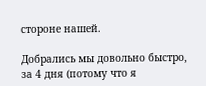стороне нашей.

Добрались мы довольно быстро, за 4 дня (потому что я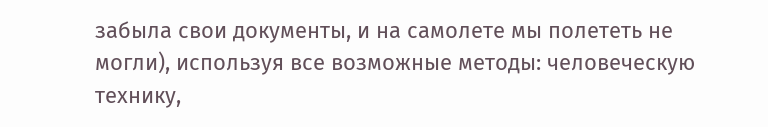забыла свои документы, и на самолете мы полететь не могли), используя все возможные методы: человеческую технику,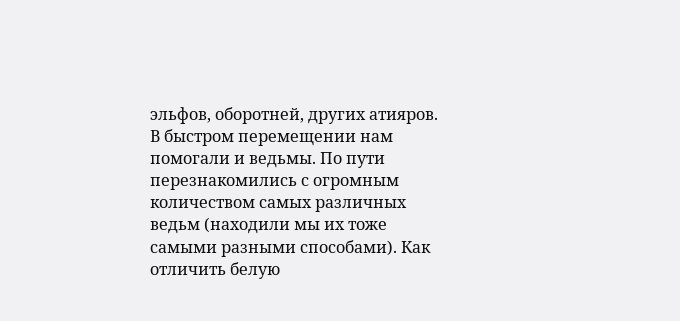эльфов, оборотней, других атияров. В быстром перемещении нам помогали и ведьмы. По пути перезнакомились с огромным количеством самых различных ведьм (находили мы их тоже самыми разными способами). Как отличить белую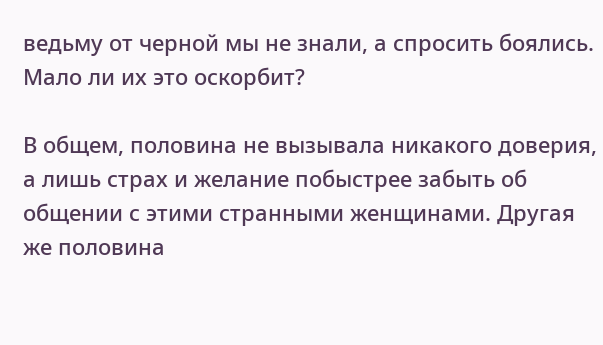ведьму от черной мы не знали, а спросить боялись. Мало ли их это оскорбит?

В общем, половина не вызывала никакого доверия, а лишь страх и желание побыстрее забыть об общении с этими странными женщинами. Другая же половина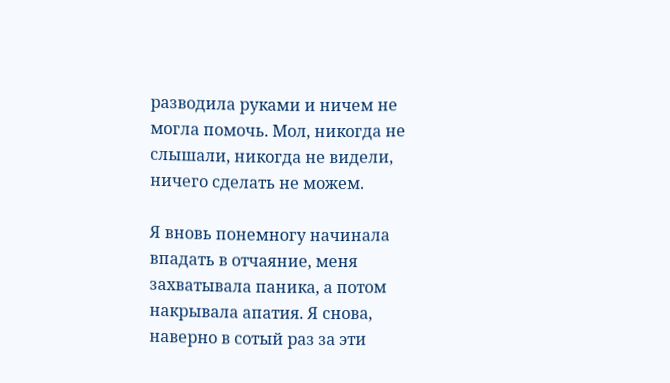разводила руками и ничем не могла помочь. Мол, никогда не слышали, никогда не видели, ничего сделать не можем.

Я вновь понемногу начинала впадать в отчаяние, меня захватывала паника, а потом накрывала апатия. Я снова, наверно в сотый раз за эти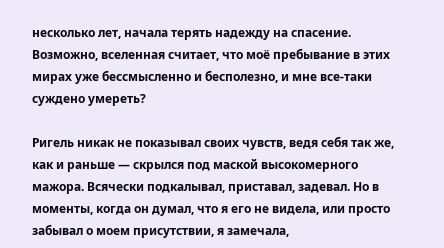несколько лет, начала терять надежду на спасение. Возможно, вселенная считает, что моё пребывание в этих мирах уже бессмысленно и бесполезно, и мне все-таки суждено умереть?

Ригель никак не показывал своих чувств, ведя себя так же, как и раньше — скрылся под маской высокомерного мажора. Всячески подкалывал, приставал, задевал. Но в моменты, когда он думал, что я его не видела, или просто забывал о моем присутствии, я замечала,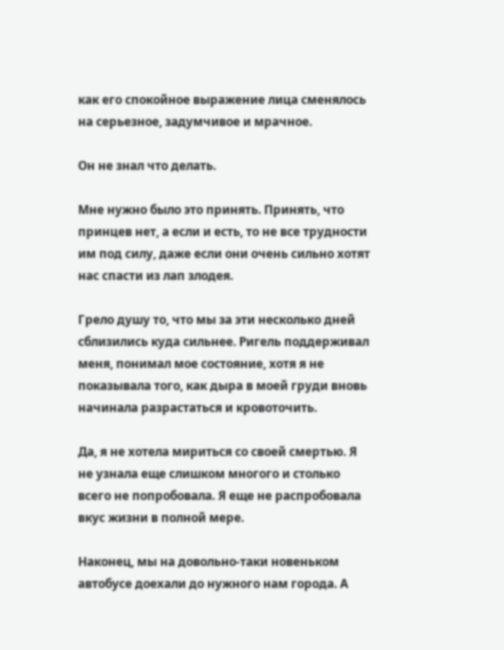как его спокойное выражение лица сменялось на серьезное, задумчивое и мрачное.

Он не знал что делать.

Мне нужно было это принять. Принять, что принцев нет, а если и есть, то не все трудности им под силу, даже если они очень сильно хотят нас спасти из лап злодея.

Грело душу то, что мы за эти несколько дней сблизились куда сильнее. Ригель поддерживал меня, понимал мое состояние, хотя я не показывала того, как дыра в моей груди вновь начинала разрастаться и кровоточить.

Да, я не хотела мириться со своей смертью. Я не узнала еще слишком многого и столько всего не попробовала. Я еще не распробовала вкус жизни в полной мере.

Наконец, мы на довольно-таки новеньком автобусе доехали до нужного нам города. А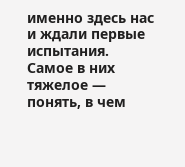именно здесь нас и ждали первые испытания. Самое в них тяжелое — понять, в чем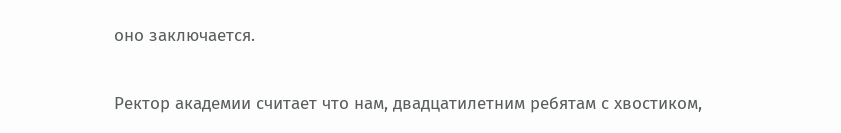оно заключается.

Ректор академии считает что нам, двадцатилетним ребятам с хвостиком,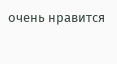очень нравится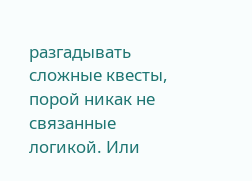разгадывать сложные квесты, порой никак не связанные логикой. Или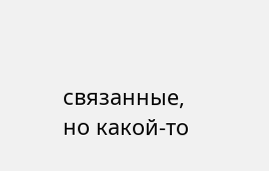связанные, но какой-то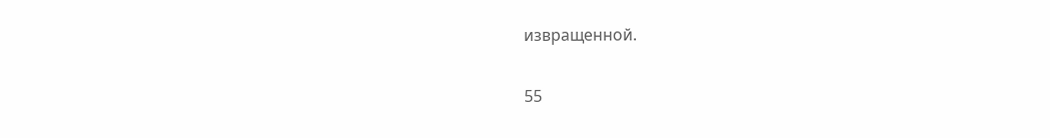извращенной.

55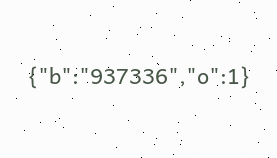{"b":"937336","o":1}